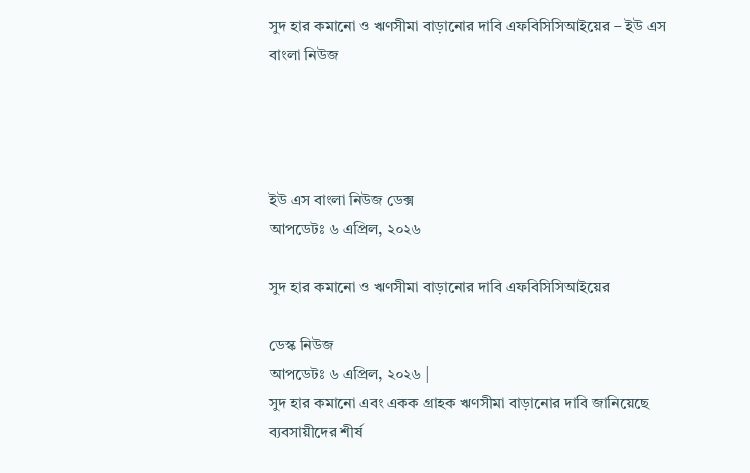সুদ হার কমানো ও ঋণসীমা বাড়ানোর দাবি এফবিসিসিআইয়ের – ইউ এস বাংলা নিউজ




ইউ এস বাংলা নিউজ ডেক্স
আপডেটঃ ৬ এপ্রিল, ২০২৬

সুদ হার কমানো ও ঋণসীমা বাড়ানোর দাবি এফবিসিসিআইয়ের

ডেস্ক নিউজ
আপডেটঃ ৬ এপ্রিল, ২০২৬ |
সুদ হার কমানো এবং একক গ্রাহক ঋণসীমা বাড়ানোর দাবি জানিয়েছে ব্যবসায়ীদের শীর্ষ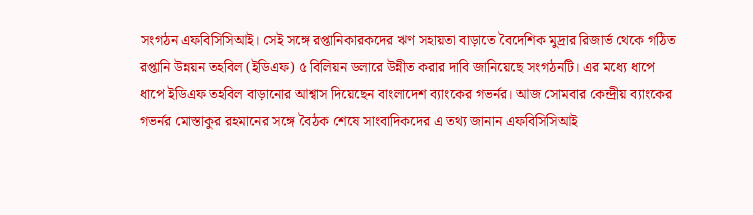সংগঠন এফবিসিসিআই। সেই সঙ্গে রপ্তানিকারকদের ঋণ সহায়তা বাড়াতে বৈদেশিক মুদ্রার রিজার্ভ থেকে গঠিত রপ্তানি উন্নয়ন তহবিল (ইডিএফ) ৫ বিলিয়ন ডলারে উন্নীত করার দাবি জানিয়েছে সংগঠনটি। এর মধ্যে ধাপে ধাপে ইডিএফ তহবিল বাড়ানোর আশ্বাস দিয়েছেন বাংলাদেশ ব্যাংকের গভর্নর। আজ সোমবার কেন্দ্রীয় ব্যাংকের গভর্নর মোস্তাকুর রহমানের সঙ্গে বৈঠক শেষে সাংবাদিকদের এ তথ্য জানান এফবিসিসিআই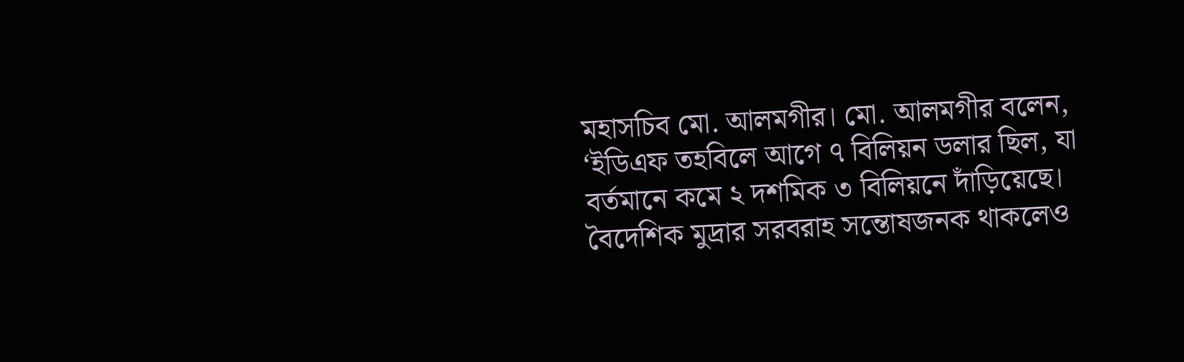মহাসচিব মো. আলমগীর। মো. আলমগীর বলেন, ‘ইডিএফ তহবিলে আগে ৭ বিলিয়ন ডলার ছিল, যা বর্তমানে কমে ২ দশমিক ৩ বিলিয়নে দাঁড়িয়েছে। বৈদেশিক মুদ্রার সরবরাহ সন্তোষজনক থাকলেও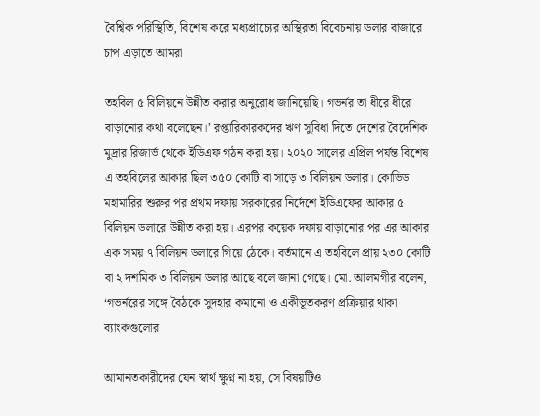বৈশ্বিক পরিস্থিতি, বিশেষ করে মধ্যপ্রাচ্যের অস্থিরতা বিবেচনায় ডলার বাজারে চাপ এড়াতে আমরা

তহবিল ৫ বিলিয়নে উন্নীত করার অনুরোধ জানিয়েছি। গভর্নর তা ধীরে ধীরে বাড়ানোর কথা বলেছেন।’ রপ্তারিকারকদের ঋণ সুবিধা দিতে দেশের বৈদেশিক মুদ্রার রিজার্ভ থেকে ইডিএফ গঠন করা হয়। ২০২০ সালের এপ্রিল পর্যন্ত বিশেষ এ তহবিলের আকার ছিল ৩৫০ কোটি বা সাড়ে ৩ বিলিয়ন ডলার। কোভিড মহামারির শুরুর পর প্রথম দফায় সরকারের নির্দেশে ইডিএফের আকার ৫ বিলিয়ন ডলারে উন্নীত করা হয়। এরপর কয়েক দফায় বাড়ানোর পর এর আকার এক সময় ৭ বিলিয়ন ডলারে গিয়ে ঠেকে। বর্তমানে এ তহবিলে প্রায় ২৩০ কোটি বা ২ দশমিক ৩ বিলিয়ন ডলার আছে বলে জানা গেছে। মো. আলমগীর বলেন, ‘গভর্নরের সঙ্গে বৈঠকে সুদহার কমানো ও একীভূতকরণ প্রক্রিয়ার থাকা ব্যাংকগুলোর

আমানতকারীদের যেন স্বার্থ ক্ষুণ্ন না হয়, সে বিষয়টিও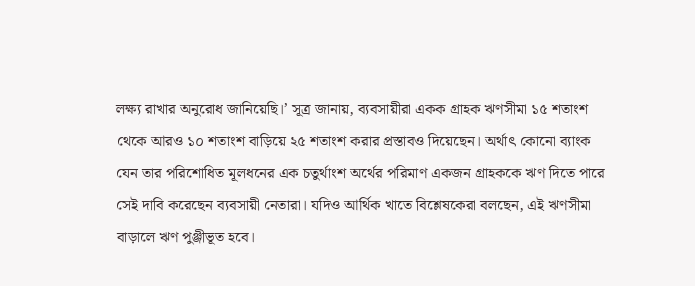লক্ষ্য রাখার অনুরোধ জানিয়েছি।’ সূত্র জানায়, ব্যবসায়ীরা একক গ্রাহক ঋণসীমা ১৫ শতাংশ থেকে আরও ১০ শতাংশ বাড়িয়ে ২৫ শতাংশ করার প্রস্তাবও দিয়েছেন। অর্থাৎ কোনো ব্যাংক যেন তার পরিশোধিত মূলধনের এক চতুর্থাংশ অর্থের পরিমাণ একজন গ্রাহককে ঋণ দিতে পারে সেই দাবি করেছেন ব্যবসায়ী নেতারা। যদিও আর্থিক খাতে বিশ্লেষকেরা বলছেন, এই ঋণসীমা বাড়ালে ঋণ পুঞ্জীভূত হবে।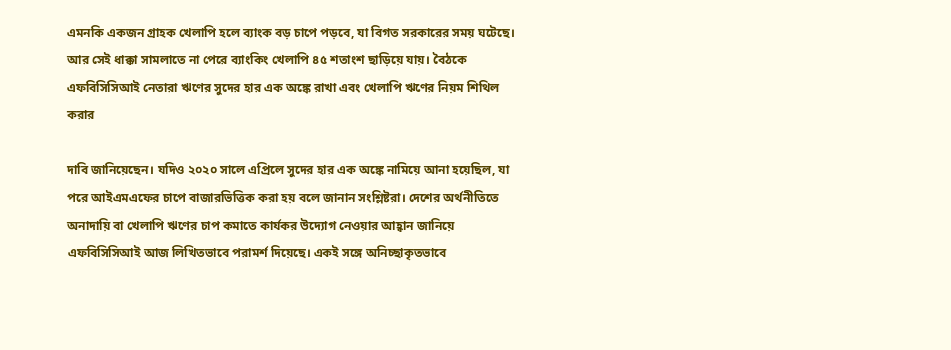এমনকি একজন গ্রাহক খেলাপি হলে ব্যাংক বড় চাপে পড়বে, যা বিগত সরকারের সময় ঘটেছে। আর সেই ধাক্কা সামলাতে না পেরে ব্যাংকিং খেলাপি ৪৫ শতাংশ ছাড়িয়ে যায়। বৈঠকে এফবিসিসিআই নেতারা ঋণের সুদের হার এক অঙ্কে রাখা এবং খেলাপি ঋণের নিয়ম শিথিল করার

দাবি জানিয়েছেন। যদিও ২০২০ সালে এপ্রিলে সুদের হার এক অঙ্কে নামিয়ে আনা হয়েছিল, যা পরে আইএমএফের চাপে বাজারভিত্তিক করা হয় বলে জানান সংশ্লিষ্টরা। দেশের অর্থনীতিতে অনাদায়ি বা খেলাপি ঋণের চাপ কমাতে কার্যকর উদ্যোগ নেওয়ার আহ্বান জানিয়ে এফবিসিসিআই আজ লিখিতভাবে পরামর্শ দিয়েছে। একই সঙ্গে অনিচ্ছাকৃতভাবে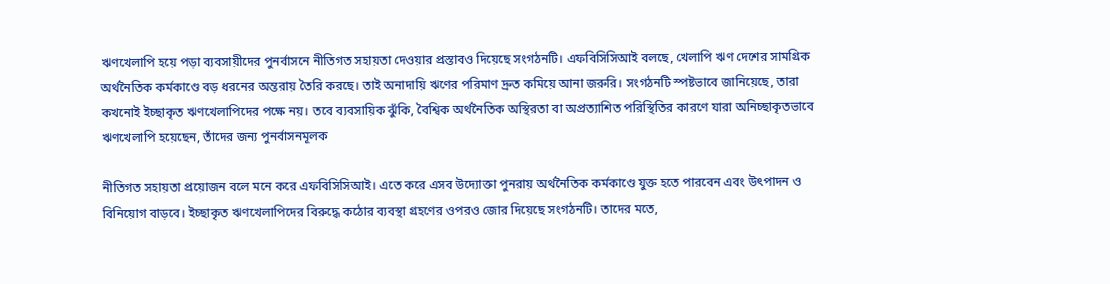ঋণখেলাপি হয়ে পড়া ব্যবসায়ীদের পুনর্বাসনে নীতিগত সহায়তা দেওয়ার প্রস্তাবও দিয়েছে সংগঠনটি। এফবিসিসিআই বলছে, খেলাপি ঋণ দেশের সামগ্রিক অর্থনৈতিক কর্মকাণ্ডে বড় ধরনের অন্তরায় তৈরি করছে। তাই অনাদায়ি ঋণের পরিমাণ দ্রুত কমিয়ে আনা জরুরি। সংগঠনটি স্পষ্টভাবে জানিয়েছে, তারা কখনোই ইচ্ছাকৃত ঋণখেলাপিদের পক্ষে নয়। তবে ব্যবসায়িক ঝুঁকি, বৈশ্বিক অর্থনৈতিক অস্থিরতা বা অপ্রত্যাশিত পরিস্থিতির কারণে যারা অনিচ্ছাকৃতভাবে ঋণখেলাপি হয়েছেন, তাঁদের জন্য পুনর্বাসনমূলক

নীতিগত সহায়তা প্রয়োজন বলে মনে করে এফবিসিসিআই। এতে করে এসব উদ্যোক্তা পুনরায় অর্থনৈতিক কর্মকাণ্ডে যুক্ত হতে পারবেন এবং উৎপাদন ও বিনিয়োগ বাড়বে। ইচ্ছাকৃত ঋণখেলাপিদের বিরুদ্ধে কঠোর ব্যবস্থা গ্রহণের ওপরও জোর দিয়েছে সংগঠনটি। তাদের মতে,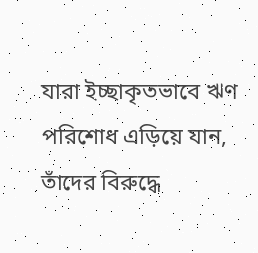যারা ইচ্ছাকৃতভাবে ঋণ পরিশোধ এড়িয়ে যান, তাঁদের বিরুদ্ধে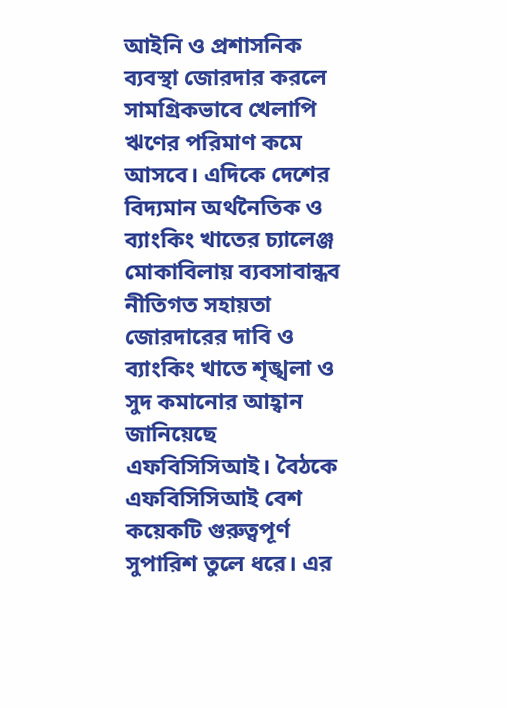আইনি ও প্রশাসনিক ব্যবস্থা জোরদার করলে সামগ্রিকভাবে খেলাপি ঋণের পরিমাণ কমে আসবে। এদিকে দেশের বিদ্যমান অর্থনৈতিক ও ব্যাংকিং খাতের চ্যালেঞ্জ মোকাবিলায় ব্যবসাবান্ধব নীতিগত সহায়তা জোরদারের দাবি ও ব্যাংকিং খাতে শৃঙ্খলা ও সুদ কমানোর আহ্বান জানিয়েছে এফবিসিসিআই। বৈঠকে এফবিসিসিআই বেশ কয়েকটি গুরুত্বপূর্ণ সুপারিশ তুলে ধরে। এর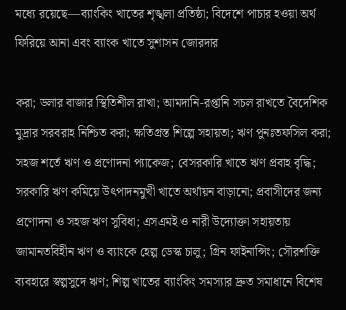মধ্যে রয়েছে—ব্যাংকিং খাতের শৃঙ্খলা প্রতিষ্ঠা; বিদেশে পাচার হওয়া অর্থ ফিরিয়ে আনা এবং ব্যাংক খাতে সুশাসন জোরদার

করা; ডলার বাজার স্থিতিশীল রাখা; আমদানি-রপ্তানি সচল রাখতে বৈদেশিক মুদ্রার সরবরাহ নিশ্চিত করা; ক্ষতিগ্রস্ত শিল্পে সহায়তা; ঋণ পুনঃতফসিল করা; সহজ শর্তে ঋণ ও প্রণোদনা প্যাকেজ; বেসরকারি খাতে ঋণ প্রবাহ বৃদ্ধি; সরকারি ঋণ কমিয়ে উৎপাদনমুখী খাতে অর্থায়ন বাড়ানো; প্রবাসীদের জন্য প্রণোদনা ও সহজ ঋণ সুবিধা; এসএমই ও নারী উদ্যোক্তা সহায়তায় জামানতবিহীন ঋণ ও ব্যাংকে হেল্প ডেস্ক চালু; গ্রিন ফাইনান্সিং; সৌরশক্তি ব্যবহারে স্বল্পসুদে ঋণ; শিল্প খাতের ব্যাংকিং সমস্যার দ্রুত সমাধানে বিশেষ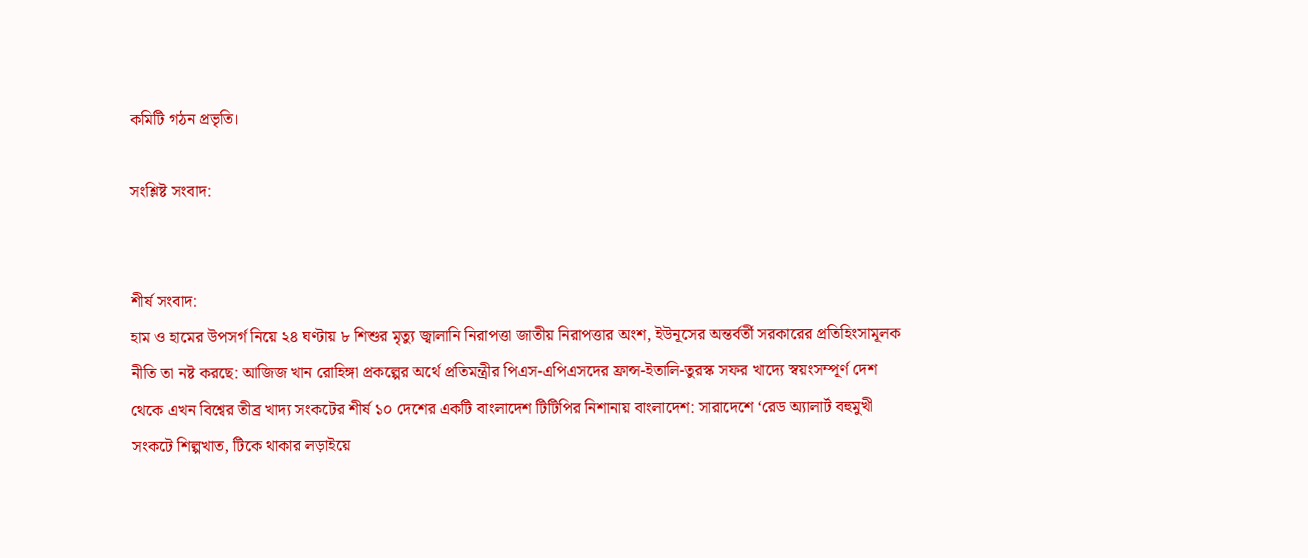কমিটি গঠন প্রভৃতি।

সংশ্লিষ্ট সংবাদ:


শীর্ষ সংবাদ:
হাম ও হামের উপসর্গ নিয়ে ২৪ ঘণ্টায় ৮ শিশুর মৃত্যু জ্বালানি নিরাপত্তা জাতীয় নিরাপত্তার অংশ, ইউনূসের অন্তর্বর্তী সরকারের প্রতিহিংসামূলক নীতি তা নষ্ট করছে: আজিজ খান রোহিঙ্গা প্রকল্পের অর্থে প্রতিমন্ত্রীর পিএস-এপিএসদের ফ্রান্স-ইতালি-তুরস্ক সফর খাদ্যে স্বয়ংসম্পূর্ণ দেশ থেকে এখন বিশ্বের তীব্র খাদ্য সংকটের শীর্ষ ১০ দেশের একটি বাংলাদেশ টিটিপির নিশানায় বাংলাদেশ: সারাদেশে ‘রেড অ্যালার্ট বহুমুখী সংকটে শিল্পখাত, টিকে থাকার লড়াইয়ে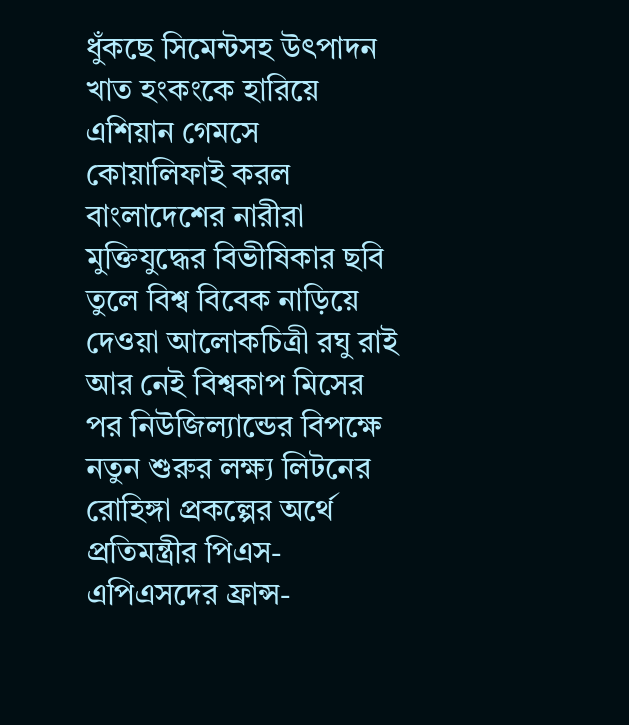ধুঁকছে সিমেন্টসহ উৎপাদন খাত হংকংকে হারিয়ে এশিয়ান গেমসে কোয়ালিফাই করল বাংলাদেশের নারীরা মুক্তিযুদ্ধের বিভীষিকার ছবি তুলে বিশ্ব বিবেক নাড়িয়ে দেওয়া আলোকচিত্রী রঘু রাই আর নেই বিশ্বকাপ মিসের পর নিউজিল্যান্ডের বিপক্ষে নতুন শুরুর লক্ষ্য লিটনের রোহিঙ্গা প্রকল্পের অর্থে প্রতিমন্ত্রীর পিএস-এপিএসদের ফ্রান্স-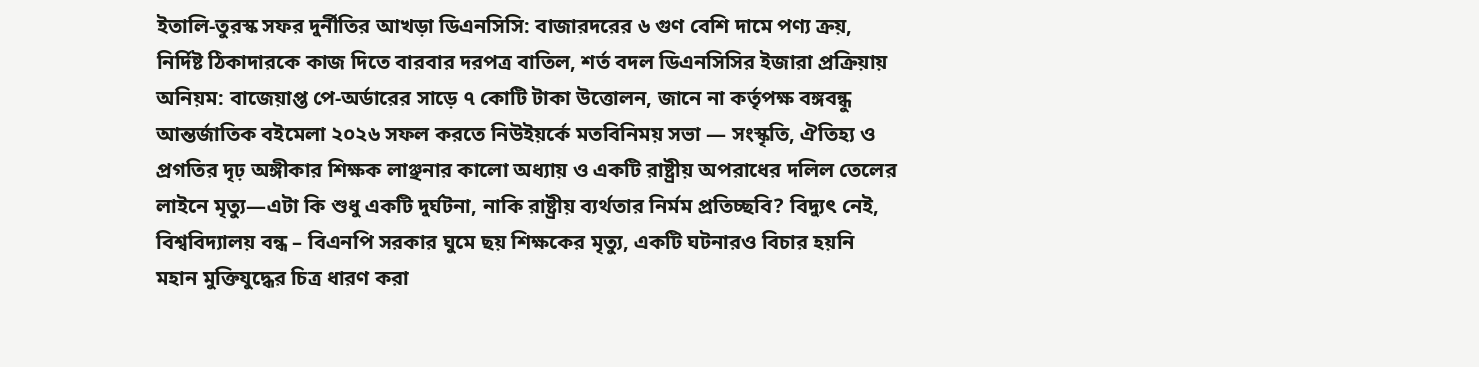ইতালি-তুরস্ক সফর দুর্নীতির আখড়া ডিএনসিসি: বাজারদরের ৬ গুণ বেশি দামে পণ্য ক্রয়, নির্দিষ্ট ঠিকাদারকে কাজ দিতে বারবার দরপত্র বাতিল, শর্ত বদল ডিএনসিসির ইজারা প্রক্রিয়ায় অনিয়ম: বাজেয়াপ্ত পে-অর্ডারের সাড়ে ৭ কোটি টাকা উত্তোলন, জানে না কর্তৃপক্ষ বঙ্গবন্ধু আন্তর্জাতিক বইমেলা ২০২৬ সফল করতে নিউইয়র্কে মতবিনিময় সভা — সংস্কৃতি, ঐতিহ্য ও প্রগতির দৃঢ় অঙ্গীকার শিক্ষক লাঞ্ছনার কালো অধ্যায় ও একটি রাষ্ট্রীয় অপরাধের দলিল তেলের লাইনে মৃত্যু—এটা কি শুধু একটি দুর্ঘটনা, নাকি রাষ্ট্রীয় ব্যর্থতার নির্মম প্রতিচ্ছবি? বিদ্যুৎ নেই, বিশ্ববিদ্যালয় বন্ধ – বিএনপি সরকার ঘুমে ছয় শিক্ষকের মৃত্যু, একটি ঘটনারও বিচার হয়নি মহান মুক্তিযুদ্ধের চিত্র ধারণ করা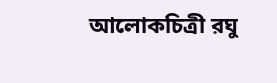আলোকচিত্রী রঘু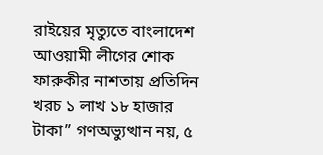রাইয়ের মৃত্যুতে বাংলাদেশ আওয়ামী লীগের শোক ফারুকীর নাশতায় প্রতিদিন খরচ ১ লাখ ১৮ হাজার টাকা” গণঅভ্যুত্থান নয়, ৫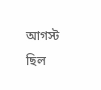আগস্ট ছিল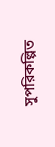সুপরিকল্পিত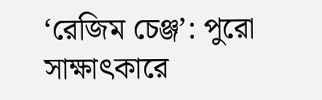‘রেজিম চেঞ্জ’: পুরো সাক্ষাৎকারে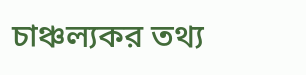চাঞ্চল্যকর তথ্য